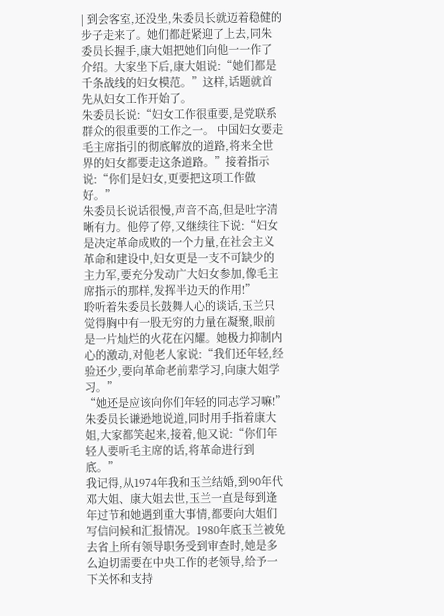| 到会客室,还没坐,朱委员长就迈着稳健的步子走来了。她们都赶紧迎了上去,同朱委员长握手,康大姐把她们向他一一作了介绍。大家坐下后,康大姐说:“她们都是千条战线的妇女模范。”这样,话题就首先从妇女工作开始了。
朱委员长说:“妇女工作很重要,是党联系群众的很重要的工作之一。 中国妇女要走毛主席指引的彻底解放的道路,将来全世界的妇女都要走这条道路。”接着指示说:“你们是妇女,更要把这项工作做好。”
朱委员长说话很慢,声音不高,但是吐字清晰有力。他停了停,又继续往下说:“妇女是决定革命成败的一个力量,在社会主义革命和建设中,妇女更是一支不可缺少的主力军,要充分发动广大妇女参加,像毛主席指示的那样,发挥半边天的作用!”
聆听着朱委员长鼓舞人心的谈话,玉兰只觉得胸中有一股无穷的力量在凝聚,眼前是一片灿烂的火花在闪耀。她极力抑制内心的激动,对他老人家说:“我们还年轻,经验还少,要向革命老前辈学习,向康大姐学习。”
“她还是应该向你们年轻的同志学习嘛!”朱委员长谦逊地说道,同时用手指着康大姐,大家都笑起来,接着,他又说:“你们年轻人要听毛主席的话,将革命进行到底。”
我记得,从1974年我和玉兰结婚,到90年代邓大姐、康大姐去世,玉兰一直是每到逢年过节和她遇到重大事情,都要向大姐们写信问候和汇报情况。1980年底玉兰被免去省上所有领导职务受到审查时,她是多么迫切需要在中央工作的老领导,给予一下关怀和支持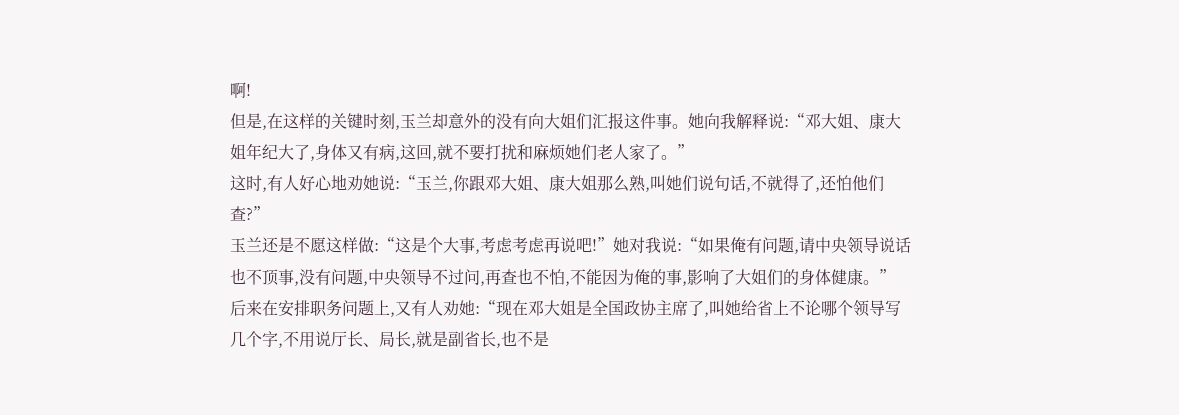啊!
但是,在这样的关键时刻,玉兰却意外的没有向大姐们汇报这件事。她向我解释说:“邓大姐、康大姐年纪大了,身体又有病,这回,就不要打扰和麻烦她们老人家了。”
这时,有人好心地劝她说:“玉兰,你跟邓大姐、康大姐那么熟,叫她们说句话,不就得了,还怕他们查?”
玉兰还是不愿这样做:“这是个大事,考虑考虑再说吧!”她对我说:“如果俺有问题,请中央领导说话也不顶事,没有问题,中央领导不过问,再查也不怕,不能因为俺的事,影响了大姐们的身体健康。”
后来在安排职务问题上,又有人劝她:“现在邓大姐是全国政协主席了,叫她给省上不论哪个领导写几个字,不用说厅长、局长,就是副省长,也不是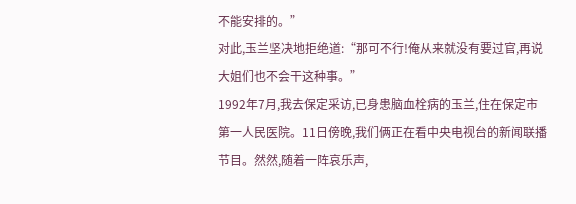不能安排的。”
对此,玉兰坚决地拒绝道:“那可不行!俺从来就没有要过官,再说大姐们也不会干这种事。”
1992年7月,我去保定采访,已身患脑血栓病的玉兰,住在保定市第一人民医院。11日傍晚,我们俩正在看中央电视台的新闻联播节目。然然,随着一阵哀乐声,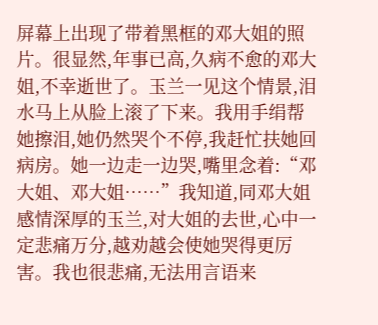屏幕上出现了带着黑框的邓大姐的照片。很显然,年事已高,久病不愈的邓大姐,不幸逝世了。玉兰一见这个情景,泪水马上从脸上滚了下来。我用手绢帮她擦泪,她仍然哭个不停,我赶忙扶她回病房。她一边走一边哭,嘴里念着:“邓大姐、邓大姐……”我知道,同邓大姐感情深厚的玉兰,对大姐的去世,心中一定悲痛万分,越劝越会使她哭得更厉害。我也很悲痛,无法用言语来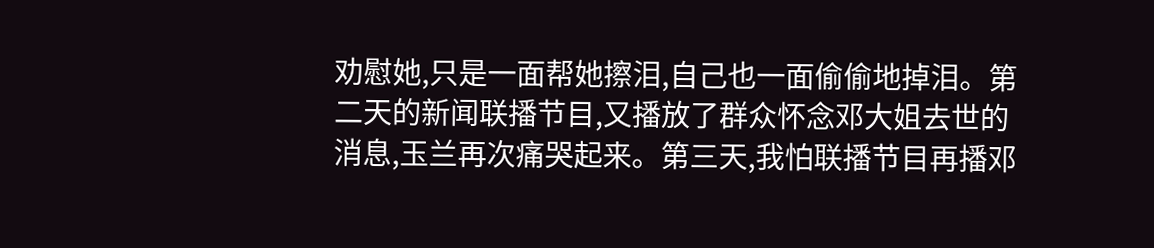劝慰她,只是一面帮她擦泪,自己也一面偷偷地掉泪。第二天的新闻联播节目,又播放了群众怀念邓大姐去世的消息,玉兰再次痛哭起来。第三天,我怕联播节目再播邓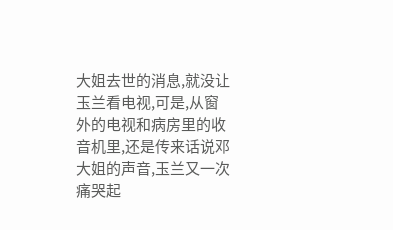大姐去世的消息,就没让玉兰看电视,可是,从窗外的电视和病房里的收音机里,还是传来话说邓大姐的声音,玉兰又一次痛哭起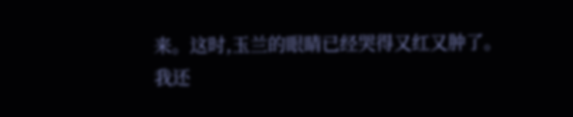来。这时,玉兰的眼睛已经哭得又红又肿了。
我还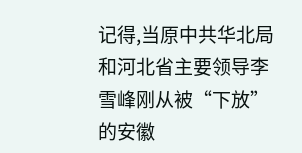记得,当原中共华北局和河北省主要领导李雪峰刚从被“下放”的安徽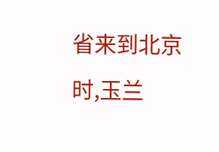省来到北京时,玉兰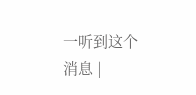一听到这个消息 |